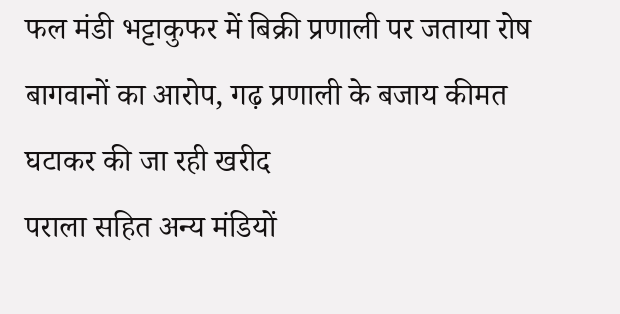फल मंडी भट्टाकुफर में बिक्री प्रणाली पर जताया रोष
बागवानों का आरोप, गढ़ प्रणाली के बजाय कीमत घटाकर की जा रही खरीद
पराला सहित अन्य मंडियों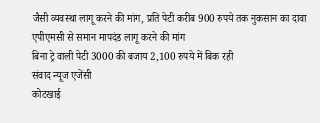जैसी व्यवस्था लागू करने की मांग, प्रति पेटी करीब 900 रुपये तक नुकसान का दावा
एपीएमसी से समान मापदंड लागू करने की मांग
बिना ट्रे वाली पेटी 3000 की बजाय 2,100 रुपये में बिक रही
संवाद न्यूज एजेंसी
कोटखाई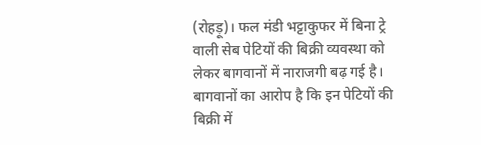(रोहड़ू)। फल मंडी भट्टाकुफर में बिना ट्रे वाली सेब पेटियों की बिक्री व्यवस्था को लेकर बागवानों में नाराजगी बढ़ गई है। बागवानों का आरोप है कि इन पेटियों की बिक्री में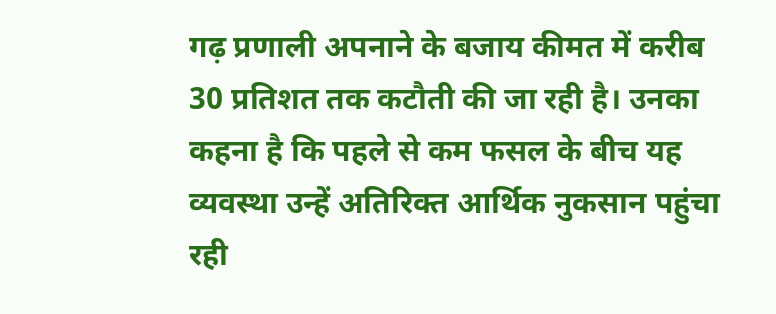गढ़ प्रणाली अपनाने के बजाय कीमत में करीब 30 प्रतिशत तक कटौती की जा रही है। उनका कहना है कि पहले से कम फसल के बीच यह व्यवस्था उन्हें अतिरिक्त आर्थिक नुकसान पहुंचा रही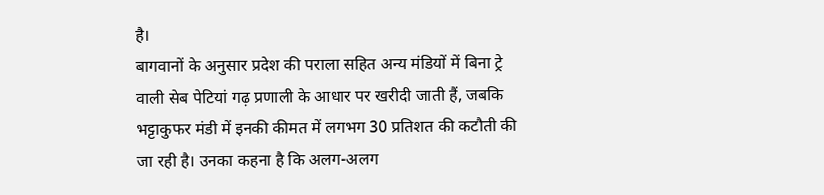है।
बागवानों के अनुसार प्रदेश की पराला सहित अन्य मंडियों में बिना ट्रे वाली सेब पेटियां गढ़ प्रणाली के आधार पर खरीदी जाती हैं, जबकि भट्टाकुफर मंडी में इनकी कीमत में लगभग 30 प्रतिशत की कटौती की जा रही है। उनका कहना है कि अलग-अलग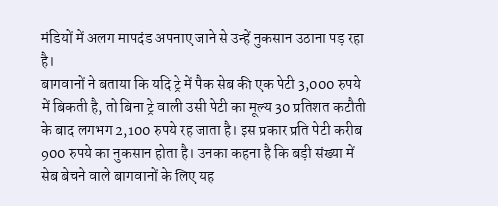मंडियों में अलग मापदंड अपनाए जाने से उन्हें नुकसान उठाना पड़ रहा है।
बागवानों ने बताया कि यदि ट्रे में पैक सेब की एक पेटी 3,000 रुपये में बिकती है, तो बिना ट्रे वाली उसी पेटी का मूल्य 30 प्रतिशत कटौती के बाद लगभग 2,100 रुपये रह जाता है। इस प्रकार प्रति पेटी करीब 900 रुपये का नुकसान होता है। उनका कहना है कि बड़ी संख्या में सेब बेचने वाले बागवानों के लिए यह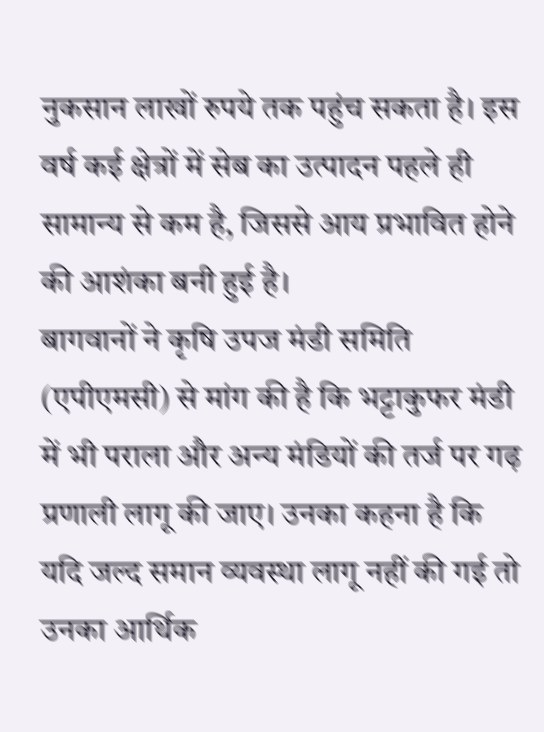नुकसान लाखों रुपये तक पहुंच सकता है। इस वर्ष कई क्षेत्रों में सेब का उत्पादन पहले ही सामान्य से कम है, जिससे आय प्रभावित होने की आशंका बनी हुई है।
बागवानों ने कृषि उपज मंडी समिति (एपीएमसी) से मांग की है कि भट्टाकुफर मंडी में भी पराला और अन्य मंडियों की तर्ज पर गढ़ प्रणाली लागू की जाए। उनका कहना है कि यदि जल्द समान व्यवस्था लागू नहीं की गई तो उनका आर्थिक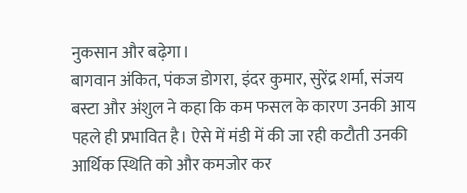नुकसान और बढ़ेगा।
बागवान अंकित, पंकज डोगरा, इंदर कुमार, सुरेंद्र शर्मा, संजय बस्टा और अंशुल ने कहा कि कम फसल के कारण उनकी आय पहले ही प्रभावित है। ऐसे में मंडी में की जा रही कटौती उनकी आर्थिक स्थिति को और कमजोर कर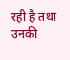रही है तथा उनकी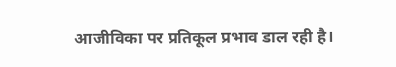आजीविका पर प्रतिकूल प्रभाव डाल रही है।